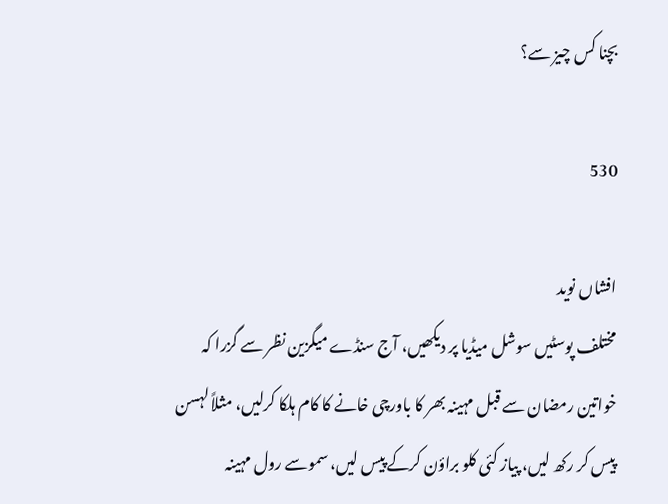بچنا کس چیز سے؟

530

افشاں نوید
مختلف پوسٹیں سوشل میڈیا پر دیکھیں، آج سنڈے میگزین نظر سے گزرا کہ خواتین رمضان سے قبل مہینہ بھر کا باورچی خانے کا کام ہلکا کرلیں، مثلاً لہسن پیس کر رکھ لیں، پیاز کئی کلو براؤن کرکے پیس لیں، سموسے رول مہینہ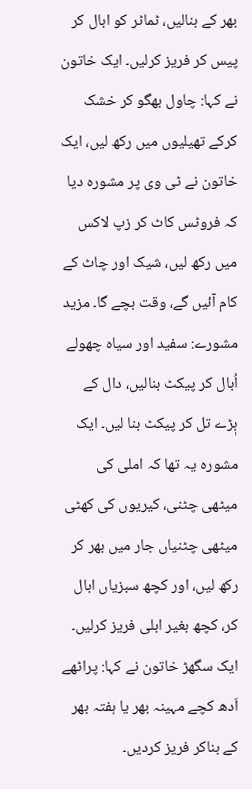بھر کے بنالیں، ٹماٹر کو ابال کر پیس کر فریز کرلیں۔ ایک خاتون نے کہا: چاول بھگو کر خشک کرکے تھیلیوں میں رکھ لیں، ایک خاتون نے ٹی وی پر مشورہ دیا کہ فروٹس کاٹ کر زپ لاکس میں رکھ لیں، شیک اور چاٹ کے کام آئیں گے، وقت بچے گا۔ مزید مشورے: سفید اور سیاہ چھولے اُبال کر پیکٹ بنالیں، دال کے بٖڑے تل کر پیکٹ بنا لیں۔ ایک مشورہ یہ تھا کہ املی کی میٹھی چٹنی، کیریوں کی کھٹی میٹھی چٹنیاں جار میں بھر کر رکھ لیں، اور کچھ سبزیاں ابال کر، کچھ بغیر ابلی فریز کرلیں۔ ایک سگھڑ خاتون نے کہا: پراٹھے اَدھ کچے مہینہ بھر یا ہفتہ بھر کے بناکر فریز کردیں۔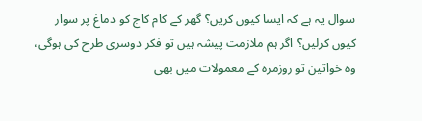سوال یہ ہے کہ ایسا کیوں کریں؟ گھر کے کام کاج کو دماغ پر سوار کیوں کرلیں؟ اگر ہم ملازمت پیشہ ہیں تو فکر دوسری طرح کی ہوگی، وہ خواتین تو روزمرہ کے معمولات میں بھی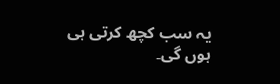یہ سب کچھ کرتی ہی ہوں گی۔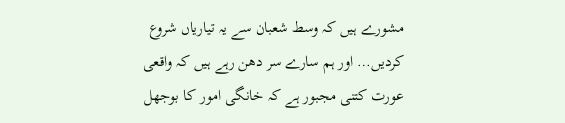مشورے ہیں کہ وسط شعبان سے یہ تیاریاں شروع کردیں… اور ہم سارے سر دھن رہے ہیں کہ واقعی عورت کتنی مجبور ہے کہ خانگی امور کا بوجھل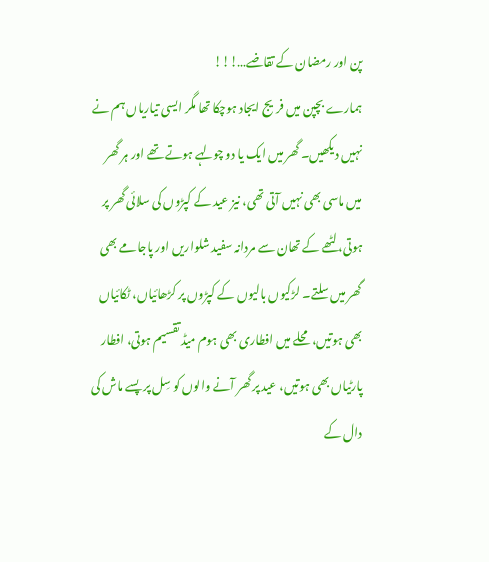پن اور رمضان کے تقاضے…!!!
ہمارے بچپن میں فریج ایجاد ہوچکا تھا مگر ایسی تیاریاں ہم نے نہیں دیکھیں۔ گھر میں ایک یا دو چولہے ہوتے تھے اور ہر گھر میں ماسی بھی نہیں آتی تھی، نیز عید کے کپڑوں کی سلائی گھر پر ہوتی، لٹھے کے تھان سے مردانہ سفید شلواریں اور پاجامے بھی گھر میں سلتے۔ لڑکیوں بالیوں کے کپڑوں پر کڑھائیاں، ٹکائیاں بھی ہوتیں، محلے میں افطاری بھی ہوم میڈ تقسیم ہوتی، افطار پارٹیاں بھی ہوتیں، عید پر گھر آنے والوں کو سِل پر پسے ماش کی دال کے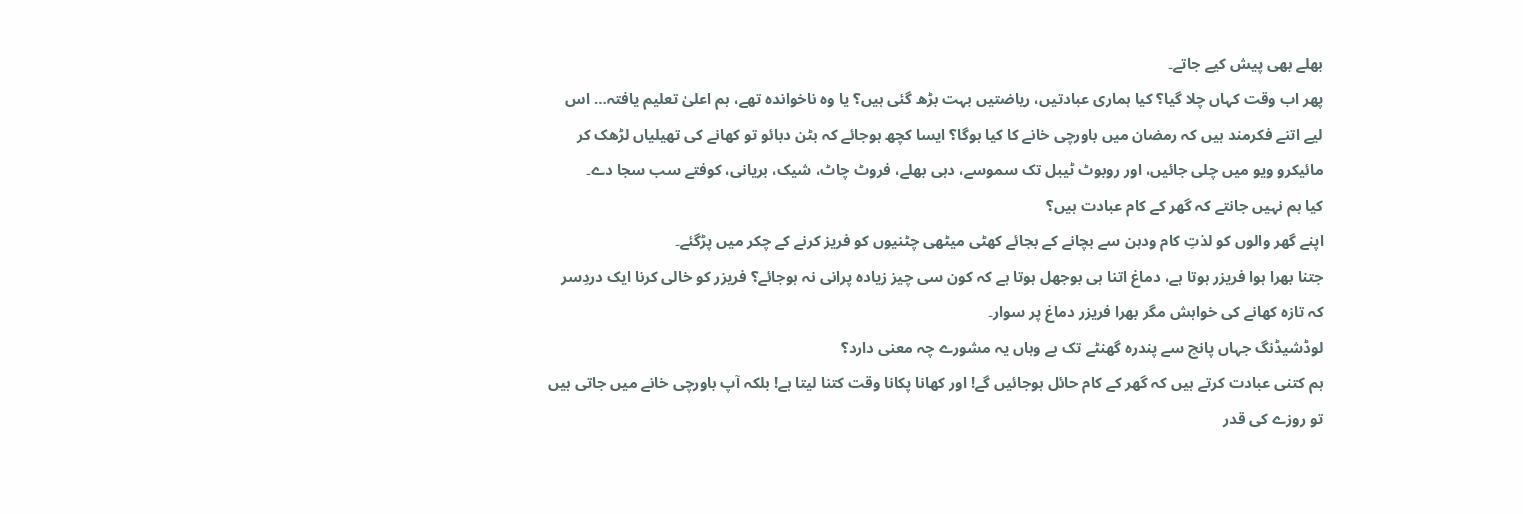بھلے بھی پیش کیے جاتے۔
پھر اب وقت کہاں چلا گیا؟ کیا ہماری عبادتیں، ریاضتیں بہت بڑھ گئی ہیں؟ یا وہ ناخواندہ تھے، ہم اعلیٰ تعلیم یافتہ… اس لیے اتنے فکرمند ہیں کہ رمضان میں باورچی خانے کا کیا ہوگا؟ ایسا کچھ ہوجائے کہ بٹن دبائو تو کھانے کی تھیلیاں لڑھک کر مائیکرو ویو میں چلی جائیں، اور روبوٹ ٹیبل تک سموسے، دہی بھلے، فروٹ چاٹ، شیک، بریانی، کوفتے سب سجا دے۔
کیا ہم نہیں جانتے کہ گھر کے کام عبادت ہیں؟
اپنے گھر والوں کو لذتِ کام ودہن سے بچانے کے بجائے کھٹی میٹھی چٹنیوں کو فریز کرنے کے چکر میں پڑگئے۔
جتنا بھرا ہوا فریزر ہوتا ہے، دماغ اتنا ہی بوجھل ہوتا ہے کہ کون سی چیز زیادہ پرانی نہ ہوجائے؟ فریزر کو خالی کرنا ایک دردِسر کہ تازہ کھانے کی خواہش مگر بھرا فریزر دماغ پر سوار۔
لوڈشیڈنگ جہاں پانچ سے پندرہ گھنٹے تک ہے وہاں یہ مشورے چہ معنی دارد؟
ہم کتنی عبادت کرتے ہیں کہ گھر کے کام حائل ہوجائیں گے! اور کھانا پکانا وقت کتنا لیتا ہے! بلکہ آپ باورچی خانے میں جاتی ہیں تو روزے کی قدر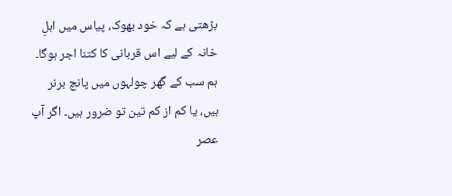بڑھتی ہے کہ خود بھوک، پیاس میں اہلِ خانہ کے لیے اس قربانی کا کتنا اجر ہوگا۔
ہم سب کے گھر چولہوں میں پانچ برنر ہیں، یا کم از کم تین تو ضرور ہیں۔ اگر آپ عصر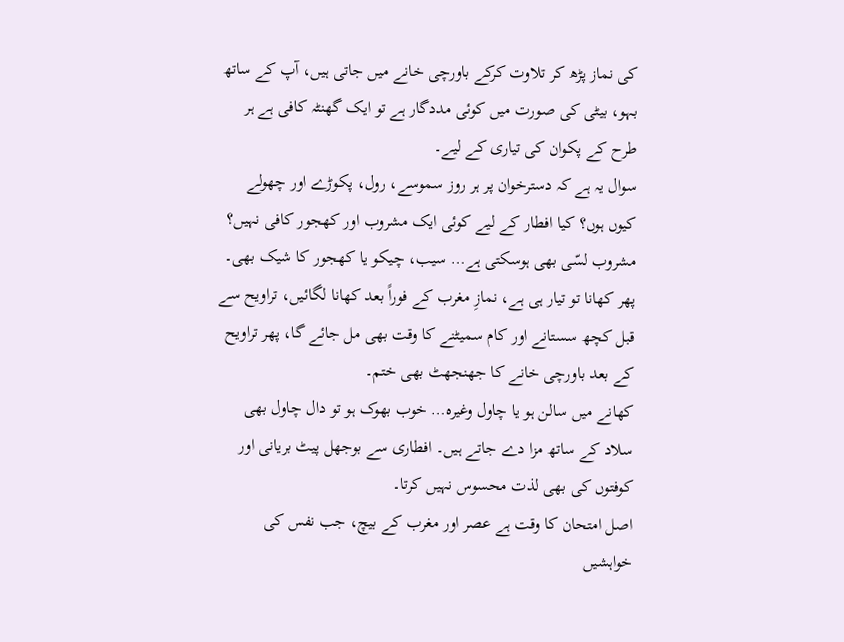کی نماز پڑھ کر تلاوت کرکے باورچی خانے میں جاتی ہیں، آپ کے ساتھ بہو، بیٹی کی صورت میں کوئی مددگار ہے تو ایک گھنٹہ کافی ہے ہر طرح کے پکوان کی تیاری کے لیے۔
سوال یہ ہے کہ دسترخوان پر ہر روز سموسے، رول، پکوڑے اور چھولے کیوں ہوں؟ کیا افطار کے لیے کوئی ایک مشروب اور کھجور کافی نہیں؟ مشروب لسّی بھی ہوسکتی ہے… سیب، چیکو یا کھجور کا شیک بھی۔ پھر کھانا تو تیار ہی ہے، نمازِ مغرب کے فوراً بعد کھانا لگائیں، تراویح سے قبل کچھ سستانے اور کام سمیٹنے کا وقت بھی مل جائے گا، پھر تراویح کے بعد باورچی خانے کا جھنجھٹ بھی ختم۔
کھانے میں سالن ہو یا چاول وغیرہ… خوب بھوک ہو تو دال چاول بھی سلاد کے ساتھ مزا دے جاتے ہیں۔ افطاری سے بوجھل پیٹ بریانی اور کوفتوں کی بھی لذت محسوس نہیں کرتا۔
اصل امتحان کا وقت ہے عصر اور مغرب کے بیچ، جب نفس کی خواہشیں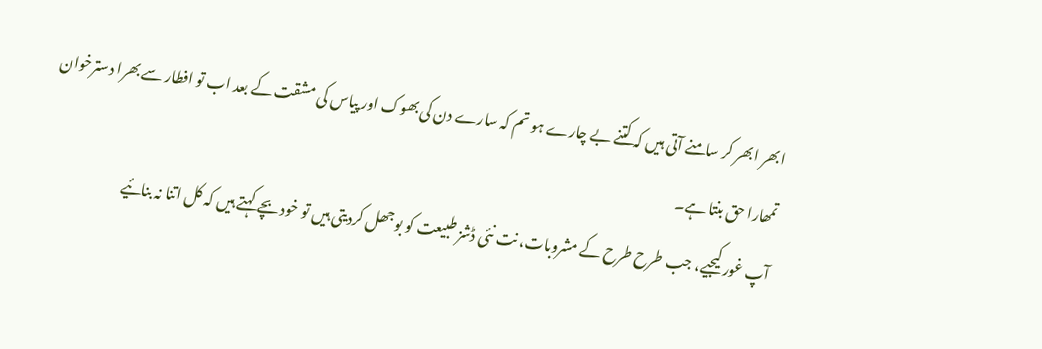ابھر ابھر کر سامنے آتی ہیں کہ کتنے بے چارے ہو تم کہ سارے دن کی بھوک اور پیاس کی مشقت کے بعد اب تو افطار سے بھرا دسترخوان تمھارا حق بنتا ہے۔
آپ غور کیجیے، جب طرح طرح کے مشروبات، نت نئی ڈشز طبیعت کو بوجھل کردیتی ہیں تو خود بچے کہتے ہیں کہ کل اتنا نہ بنائیے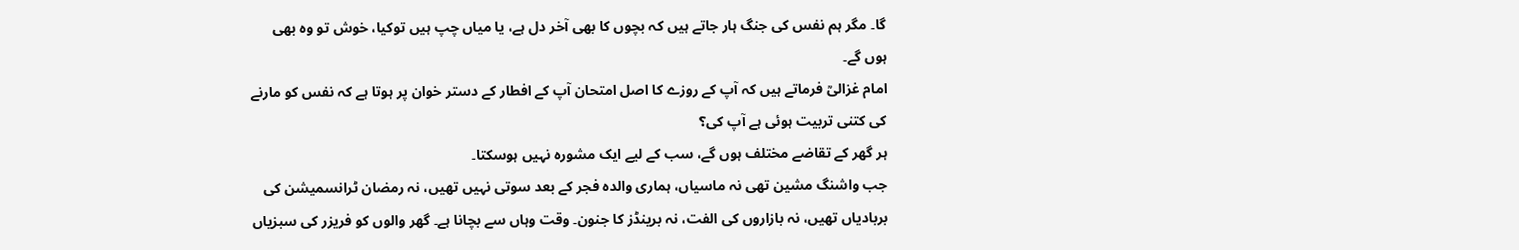گا۔ مگر ہم نفس کی جنگ ہار جاتے ہیں کہ بچوں کا بھی آخر دل ہے، یا میاں چپ ہیں توکیا، خوش تو وہ بھی ہوں گے۔
امام غزالیؒ فرماتے ہیں کہ آپ کے روزے کا اصل امتحان آپ کے افطار کے دستر خوان پر ہوتا ہے کہ نفس کو مارنے کی کتنی تربیت ہوئی ہے آپ کی؟
ہر گھر کے تقاضے مختلف ہوں گے، سب کے لیے ایک مشورہ نہیں ہوسکتا۔
جب واشنگ مشین تھی نہ ماسیاں، ہماری والدہ فجر کے بعد سوتی نہیں تھیں، نہ رمضان ٹرانسمیشن کی بربادیاں تھیں، نہ بازاروں کی الفت، نہ برینڈز کا جنون۔ وقت وہاں سے بچانا ہے۔ گھر والوں کو فریزر کی سبزیاں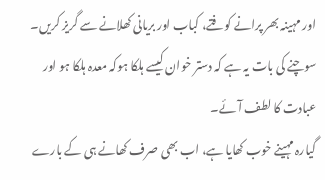اور مہینہ بھر پرانے کوفتے، کباب اور بریانی کھلانے سے گریز کریں۔ سوچنے کی بات یہ ہے کہ دستر خوان کیسے ہلکا ہوکہ معدہ ہلکا ہو اور عبادت کا لطف آئے۔
گیارہ مہینے خوب کھایا ہے، اب بھی صرف کھانے ہی کے بارے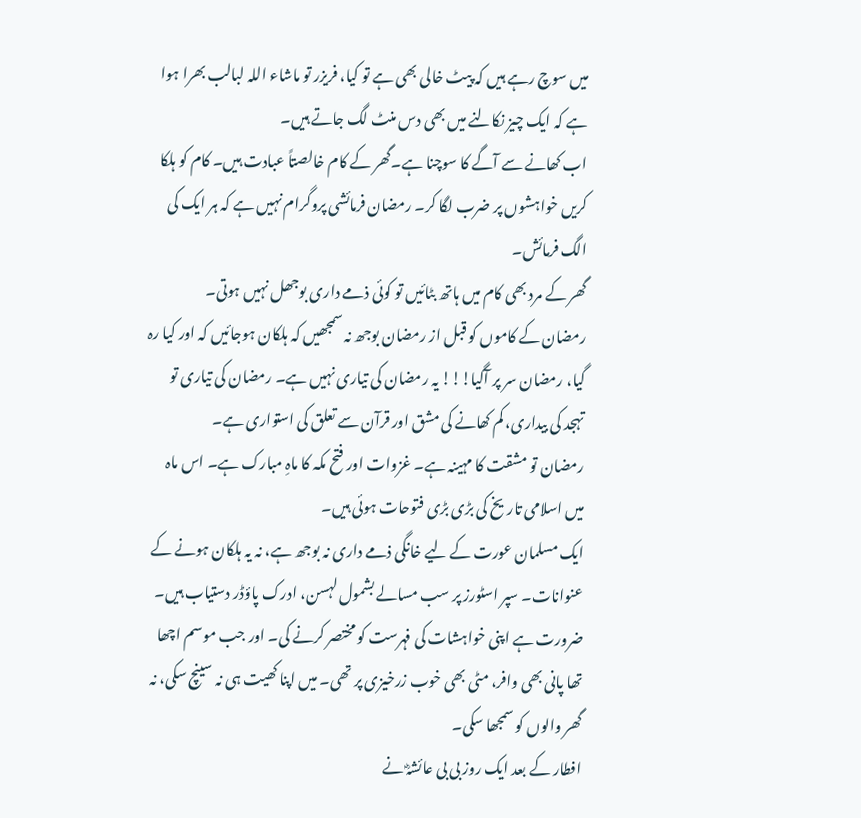میں سوچ رہے ہیں کہ پیٹ خالی بھی ہے تو کیا، فریزر تو ماشاء اللہ لبالب بھرا ہوا ہے کہ ایک چیز نکالنے میں بھی دس منٹ لگ جاتے ہیں۔
اب کھانے سے آگے کا سوچنا ہے۔گھر کے کام خالصتاً عبادت ہیں۔ کام کو ہلکا کریں خواہشوں پر ضرب لگا کر۔ رمضان فرمائشی پروگرام نہیں ہے کہ ہر ایک کی الگ فرمائش۔
گھر کے مرد بھی کام میں ہاتھ بٹائیں تو کوئی ذمے داری بوجھل نہیں ہوتی۔
رمضان کے کاموں کو قبل از رمضان بوجھ نہ سمجھیں کہ ہلکان ہوجائیں کہ اور کیا رہ گیا، رمضان سر پر آگیا!!! یہ رمضان کی تیاری نہیں ہے۔ رمضان کی تیاری تو تہجد کی بیداری، کم کھانے کی مشق اور قرآن سے تعلق کی استواری ہے۔
رمضان تو مشقت کا مہینہ ہے۔ غزوات اور فتح مکہ کا ماہِ مبارک ہے۔ اس ماہ میں اسلامی تاریخ کی بڑی بڑی فتوحات ہوئی ہیں۔
ایک مسلمان عورت کے لیے خانگی ذمے داری نہ بوجھ ہے، نہ یہ ہلکان ہونے کے عنوانات۔ سپر اسٹورز پر سب مسالے بشمول لہسن، ادرک پاؤڈر دستیاب ہیں۔ ضرورت ہے اپنی خواہشات کی فہرست کو مختصر کرنے کی۔ اور جب موسم اچھا تھا پانی بھی وافر، مٹی بھی خوب زرخیزی پر تھی۔ میں اپنا کھیت ہی نہ سینچ سکی، نہ گھر والوں کو سمجھا سکی۔
افطار کے بعد ایک روز بی بی عائشہؓ نے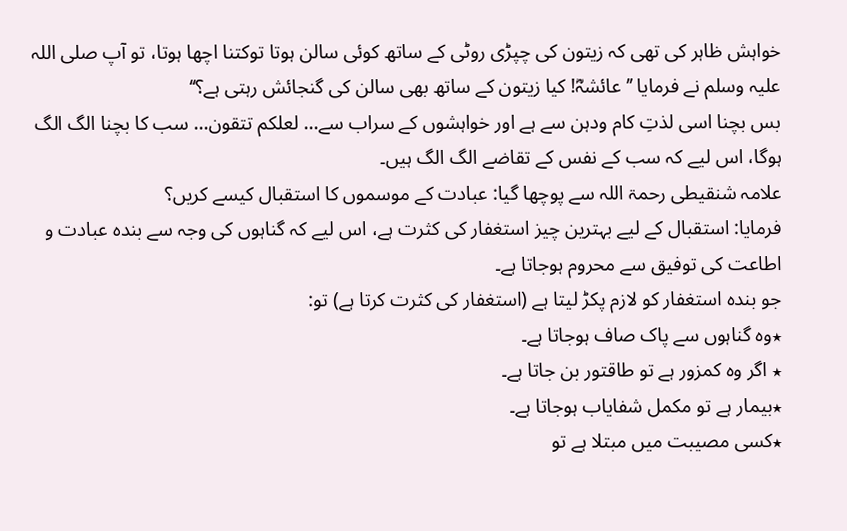خواہش ظاہر کی تھی کہ زیتون کی چپڑی روٹی کے ساتھ کوئی سالن ہوتا توکتنا اچھا ہوتا، تو آپ صلی اللہ علیہ وسلم نے فرمایا ’’عائشہؓ! کیا زیتون کے ساتھ بھی سالن کی گنجائش رہتی ہے؟‘‘
بس بچنا اسی لذتِ کام ودہن سے ہے اور خواہشوں کے سراب سے… لعلکم تتقون… سب کا بچنا الگ الگ ہوگا، اس لیے کہ سب کے نفس کے تقاضے الگ الگ ہیں۔
علامہ شنقیطی رحمۃ اللہ سے پوچھا گیا: عبادت کے موسموں کا استقبال کیسے کریں؟
فرمایا: استقبال کے لیے بہترین چیز استغفار کی کثرت ہے، اس لیے کہ گناہوں کی وجہ سے بندہ عبادت و اطاعت کی توفیق سے محروم ہوجاتا ہے۔
جو بندہ استغفار کو لازم پکڑ لیتا ہے (استغفار کی کثرت کرتا ہے) تو:
٭وہ گناہوں سے پاک صاف ہوجاتا ہے۔
٭ اگر وہ کمزور ہے تو طاقتور بن جاتا ہے۔
٭بیمار ہے تو مکمل شفایاب ہوجاتا ہے۔
٭کسی مصیبت میں مبتلا ہے تو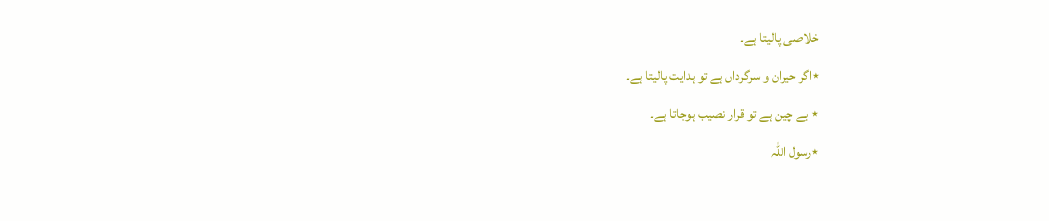خلاصی پالیتا ہے۔
٭اگر حیران و سرگرداں ہے تو ہدایت پالیتا ہے۔
٭ بے چین ہے تو قرار نصیب ہوجاتا ہے۔
٭رسول اللہ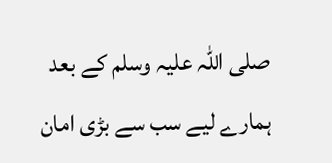صلی اللہ علیہ وسلم کے بعد ہمارے لیے سب سے بڑی امان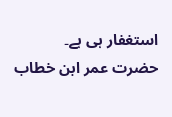استغفار ہی ہے۔
حضرت عمر ابن خطاب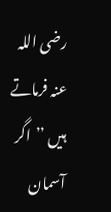رضی اللہ عنہ فرماتے ہیں ’’اگر آسمان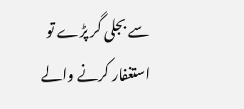سے بجلی گر پڑے تو استغفار کرنے والے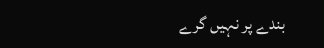بندے پر نہیں گرے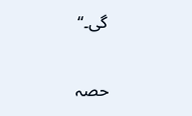گی۔‘‘

حصہ